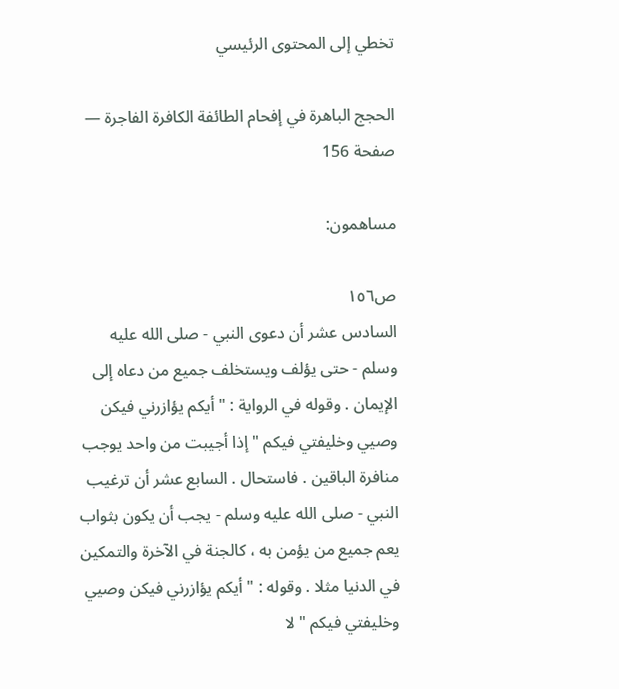تخطي إلى المحتوى الرئيسي

الحجج الباهرة في إفحام الطائفة الكافرة الفاجرة — صفحة 156

مساهمون:

ص١٥٦
السادس عشر أن دعوى النبي - صلى الله عليه وسلم - حتى يؤلف ويستخلف جميع من دعاه إلى الإيمان . وقوله في الرواية : " أيكم يؤازرني فيكن وصيي وخليفتي فيكم " إذا أجيبت من واحد يوجب منافرة الباقين . فاستحال . السابع عشر أن ترغيب النبي - صلى الله عليه وسلم - يجب أن يكون بثواب يعم جميع من يؤمن به ، كالجنة في الآخرة والتمكين في الدنيا مثلا . وقوله : " أيكم يؤازرني فيكن وصيي وخليفتي فيكم " لا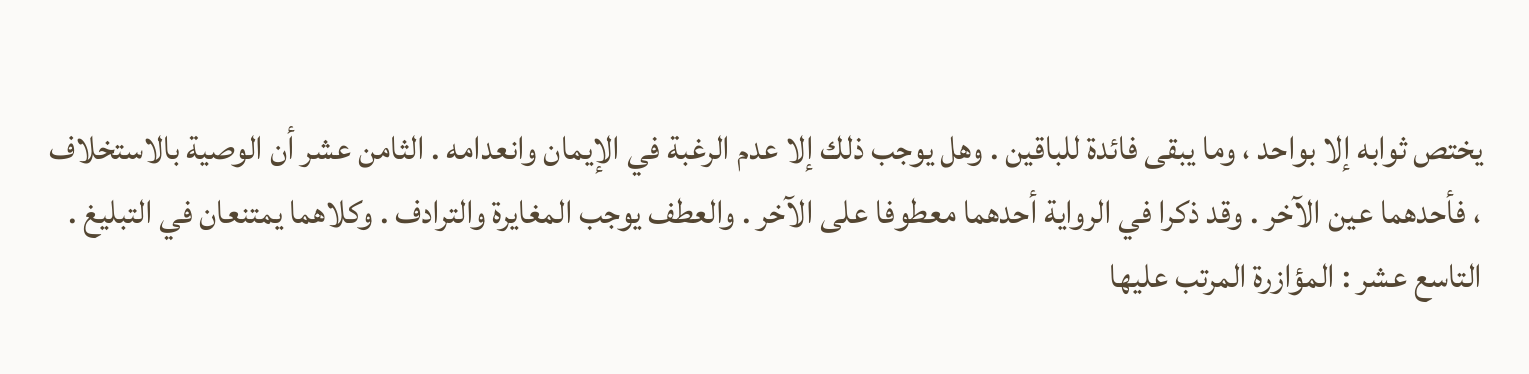يختص ثوابه إلا بواحد ، وما يبقى فائدة للباقين . وهل يوجب ذلك إلا عدم الرغبة في الإيمان وانعدامه . الثامن عشر أن الوصية بالاستخلاف ، فأحدهما عين الآخر . وقد ذكرا في الرواية أحدهما معطوفا على الآخر . والعطف يوجب المغايرة والترادف . وكلاهما يمتنعان في التبليغ . التاسع عشر : المؤازرة المرتب عليها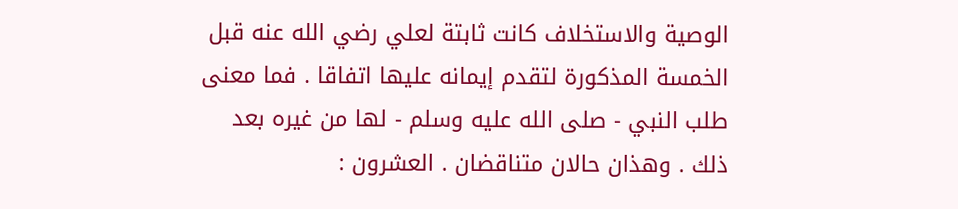الوصية والاستخلاف كانت ثابتة لعلي رضي الله عنه قبل الخمسة المذكورة لتقدم إيمانه عليها اتفاقا . فما معنى طلب النبي - صلى الله عليه وسلم - لها من غيره بعد ذلك . وهذان حالان متناقضان . العشرون :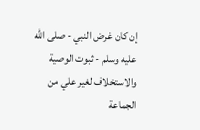إن كان غرض النبي - صلى الله عليه وسلم - ثبوت الوصية والاستخلاف لغير علي من الجماعة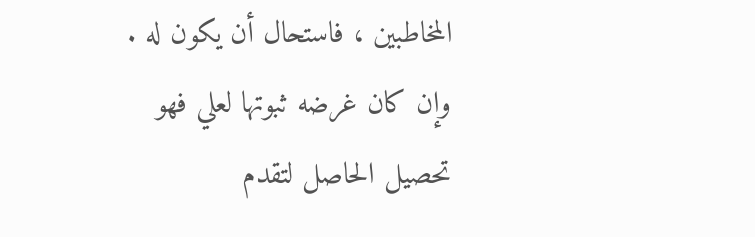المخاطبين ، فاستحال أن يكون له . وإن كان غرضه ثبوتها لعلي فهو تحصيل الحاصل لتقدم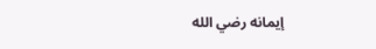إيمانه رضي الله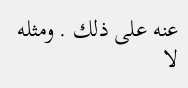عنه على ذلك . ومثله لا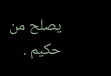يصلح من حكيم .